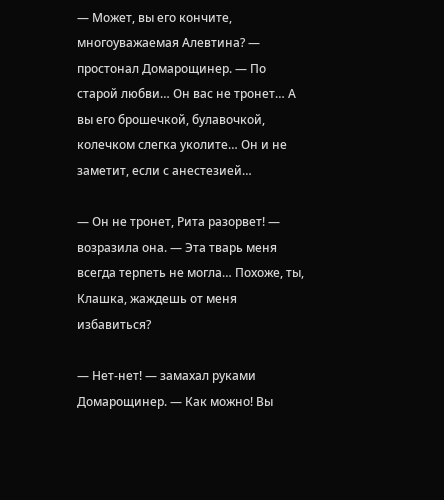— Может, вы его кончите, многоуважаемая Алевтина? — простонал Домарощинер. — По старой любви… Он вас не тронет… А вы его брошечкой, булавочкой, колечком слегка уколите… Он и не заметит, если с анестезией…

— Он не тронет, Рита разорвет! — возразила она. — Эта тварь меня всегда терпеть не могла… Похоже, ты, Клашка, жаждешь от меня избавиться?

— Нет-нет! — замахал руками Домарощинер. — Как можно! Вы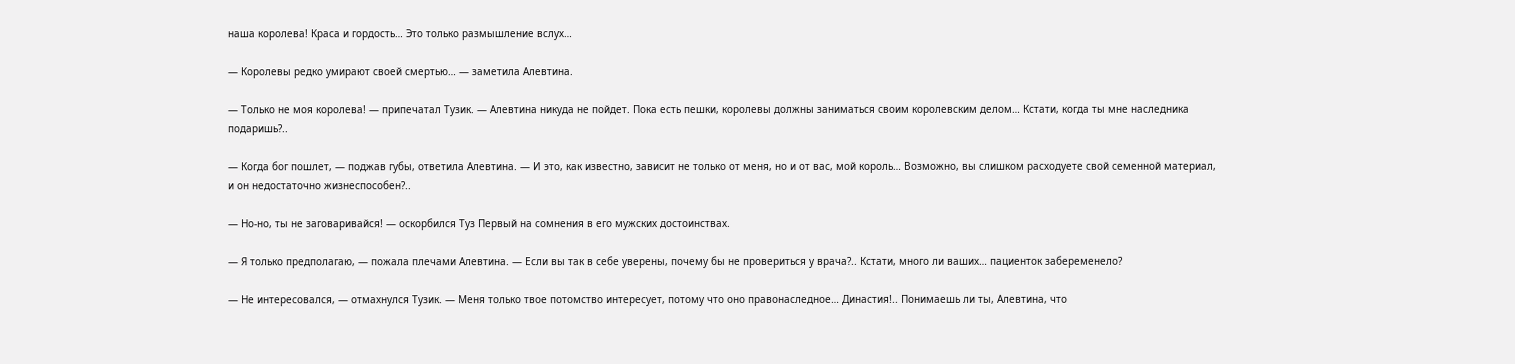наша королева! Краса и гордость… Это только размышление вслух…

— Королевы редко умирают своей смертью… — заметила Алевтина.

— Только не моя королева! — припечатал Тузик. — Алевтина никуда не пойдет. Пока есть пешки, королевы должны заниматься своим королевским делом… Кстати, когда ты мне наследника подаришь?..

— Когда бог пошлет, — поджав губы, ответила Алевтина. — И это, как известно, зависит не только от меня, но и от вас, мой король… Возможно, вы слишком расходуете свой семенной материал, и он недостаточно жизнеспособен?..

— Но-но, ты не заговаривайся! — оскорбился Туз Первый на сомнения в его мужских достоинствах.

— Я только предполагаю, — пожала плечами Алевтина. — Если вы так в себе уверены, почему бы не провериться у врача?.. Кстати, много ли ваших… пациенток забеременело?

— Не интересовался, — отмахнулся Тузик. — Меня только твое потомство интересует, потому что оно правонаследное… Династия!.. Понимаешь ли ты, Алевтина, что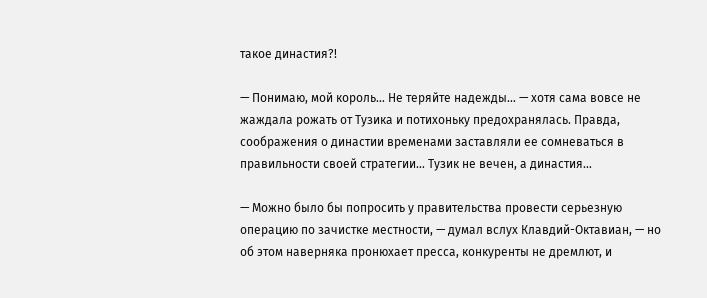такое династия?!

— Понимаю, мой король… Не теряйте надежды… — хотя сама вовсе не жаждала рожать от Тузика и потихоньку предохранялась. Правда, соображения о династии временами заставляли ее сомневаться в правильности своей стратегии… Тузик не вечен, а династия…

— Можно было бы попросить у правительства провести серьезную операцию по зачистке местности, — думал вслух Клавдий-Октавиан, — но об этом наверняка пронюхает пресса, конкуренты не дремлют, и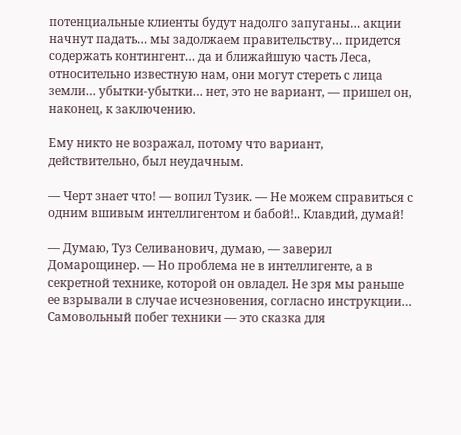потенциальные клиенты будут надолго запуганы… акции начнут падать… мы задолжаем правительству… придется содержать контингент… да и ближайшую часть Леса, относительно известную нам, они могут стереть с лица земли… убытки-убытки… нет, это не вариант, — пришел он, наконец, к заключению.

Ему никто не возражал, потому что вариант, действительно, был неудачным.

— Черт знает что! — вопил Тузик. — Не можем справиться с одним вшивым интеллигентом и бабой!.. Клавдий, думай!

— Думаю, Туз Селиванович, думаю, — заверил Домарощинер. — Но проблема не в интеллигенте, а в секретной технике, которой он овладел. Не зря мы раньше ее взрывали в случае исчезновения, согласно инструкции… Самовольный побег техники — это сказка для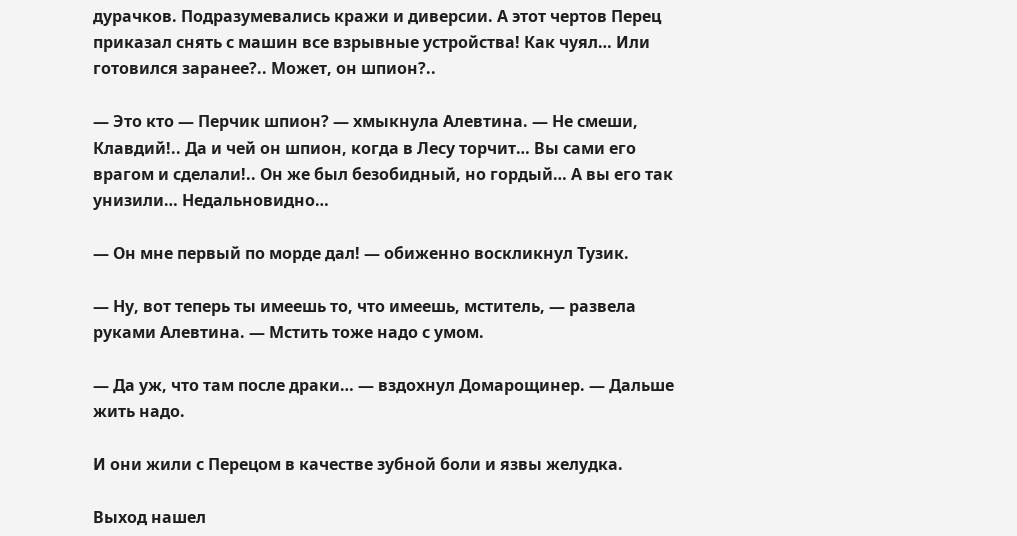дурачков. Подразумевались кражи и диверсии. А этот чертов Перец приказал снять с машин все взрывные устройства! Как чуял… Или готовился заранее?.. Может, он шпион?..

— Это кто — Перчик шпион? — хмыкнула Алевтина. — Не смеши, Клавдий!.. Да и чей он шпион, когда в Лесу торчит… Вы сами его врагом и сделали!.. Он же был безобидный, но гордый… А вы его так унизили… Недальновидно…

— Он мне первый по морде дал! — обиженно воскликнул Тузик.

— Ну, вот теперь ты имеешь то, что имеешь, мститель, — развела руками Алевтина. — Мстить тоже надо с умом.

— Да уж, что там после драки… — вздохнул Домарощинер. — Дальше жить надо.

И они жили с Перецом в качестве зубной боли и язвы желудка.

Выход нашел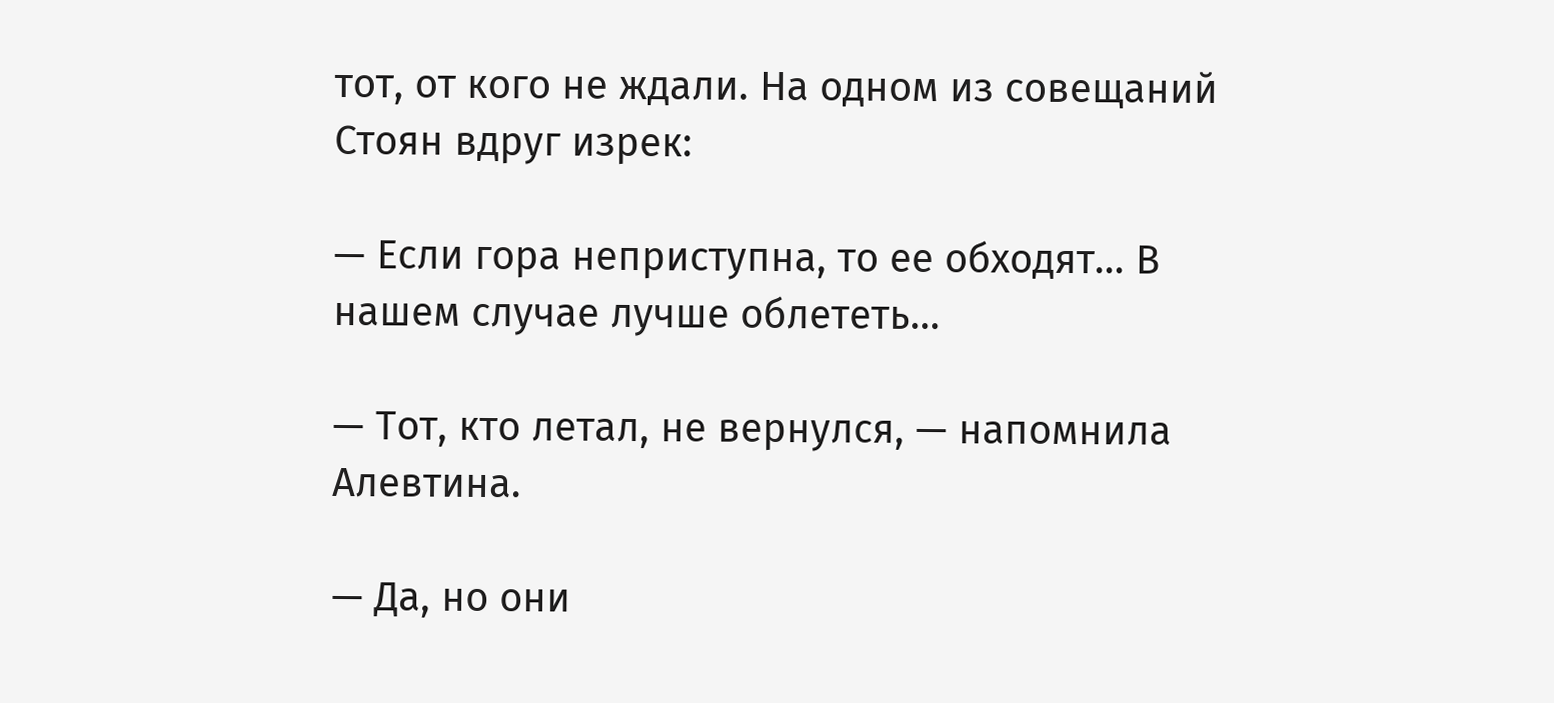тот, от кого не ждали. На одном из совещаний Стоян вдруг изрек:

— Если гора неприступна, то ее обходят… В нашем случае лучше облететь…

— Тот, кто летал, не вернулся, — напомнила Алевтина.

— Да, но они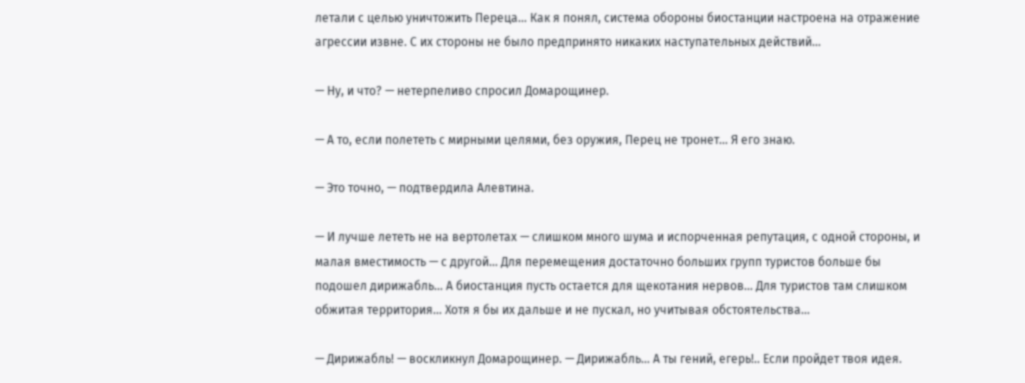летали с целью уничтожить Переца… Как я понял, система обороны биостанции настроена на отражение агрессии извне. С их стороны не было предпринято никаких наступательных действий…

— Ну, и что? — нетерпеливо спросил Домарощинер.

— А то, если полететь с мирными целями, без оружия, Перец не тронет… Я его знаю.

— Это точно, — подтвердила Алевтина.

— И лучше лететь не на вертолетах — слишком много шума и испорченная репутация, с одной стороны, и малая вместимость — с другой… Для перемещения достаточно больших групп туристов больше бы подошел дирижабль… А биостанция пусть остается для щекотания нервов… Для туристов там слишком обжитая территория… Хотя я бы их дальше и не пускал, но учитывая обстоятельства…

— Дирижабль! — воскликнул Домарощинер. — Дирижабль… А ты гений, егерь!.. Если пройдет твоя идея.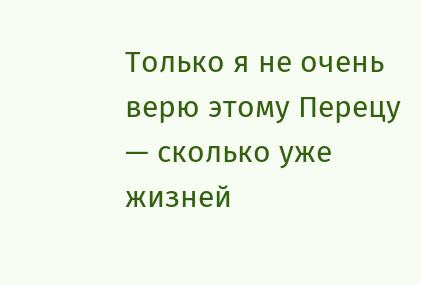Только я не очень верю этому Перецу — сколько уже жизней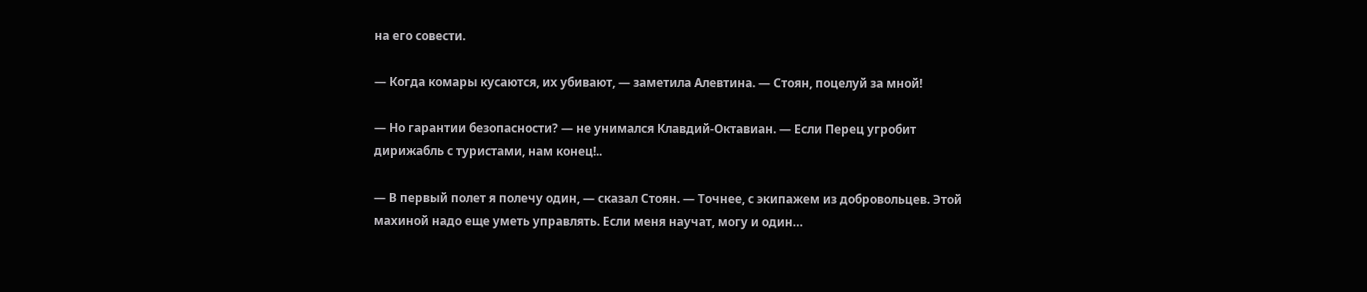на его совести.

— Когда комары кусаются, их убивают, — заметила Алевтина. — Стоян, поцелуй за мной!

— Но гарантии безопасности? — не унимался Клавдий-Октавиан. — Если Перец угробит дирижабль с туристами, нам конец!..

— В первый полет я полечу один, — сказал Стоян. — Точнее, с экипажем из добровольцев. Этой махиной надо еще уметь управлять. Если меня научат, могу и один…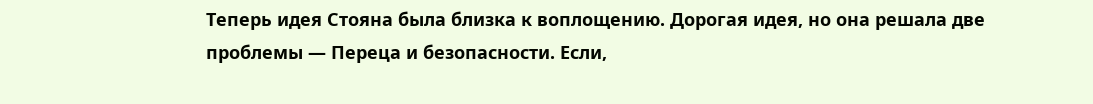Теперь идея Стояна была близка к воплощению. Дорогая идея, но она решала две проблемы — Переца и безопасности. Если,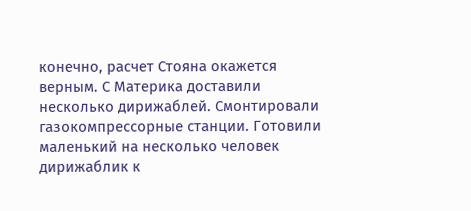конечно, расчет Стояна окажется верным. С Материка доставили несколько дирижаблей. Смонтировали газокомпрессорные станции. Готовили маленький на несколько человек дирижаблик к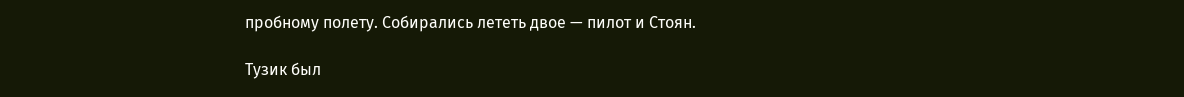пробному полету. Собирались лететь двое — пилот и Стоян.

Тузик был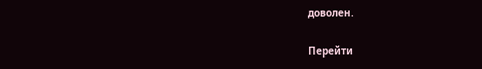доволен.

Перейти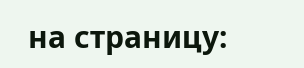на страницу: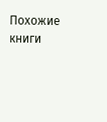Похожие книги